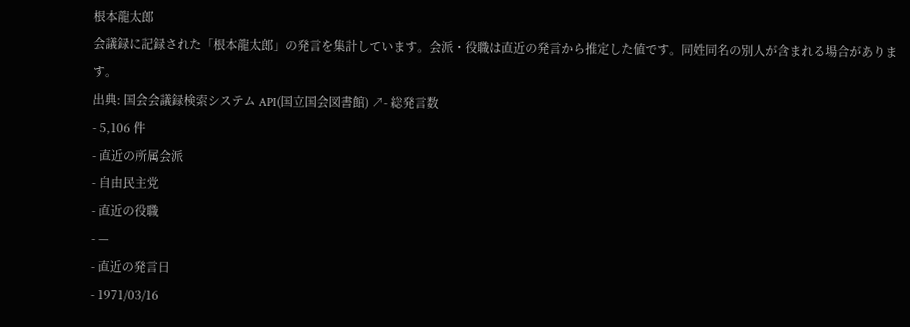根本龍太郎
会議録に記録された「根本龍太郎」の発言を集計しています。会派・役職は直近の発言から推定した値です。同姓同名の別人が含まれる場合があります。
出典: 国会会議録検索システム API(国立国会図書館) ↗- 総発言数
- 5,106 件
- 直近の所属会派
- 自由民主党
- 直近の役職
- —
- 直近の発言日
- 1971/03/16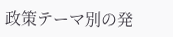政策テーマ別の発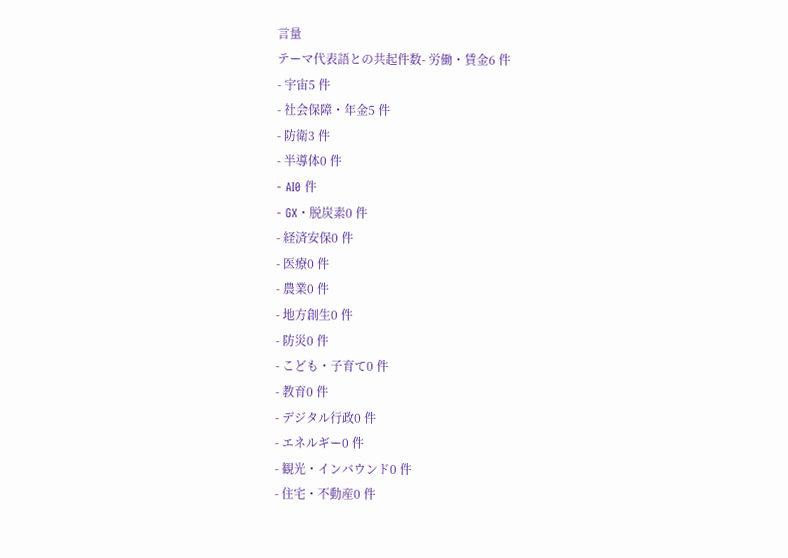言量
テーマ代表語との共起件数- 労働・賃金6 件
- 宇宙5 件
- 社会保障・年金5 件
- 防衛3 件
- 半導体0 件
- AI0 件
- GX・脱炭素0 件
- 経済安保0 件
- 医療0 件
- 農業0 件
- 地方創生0 件
- 防災0 件
- こども・子育て0 件
- 教育0 件
- デジタル行政0 件
- エネルギー0 件
- 観光・インバウンド0 件
- 住宅・不動産0 件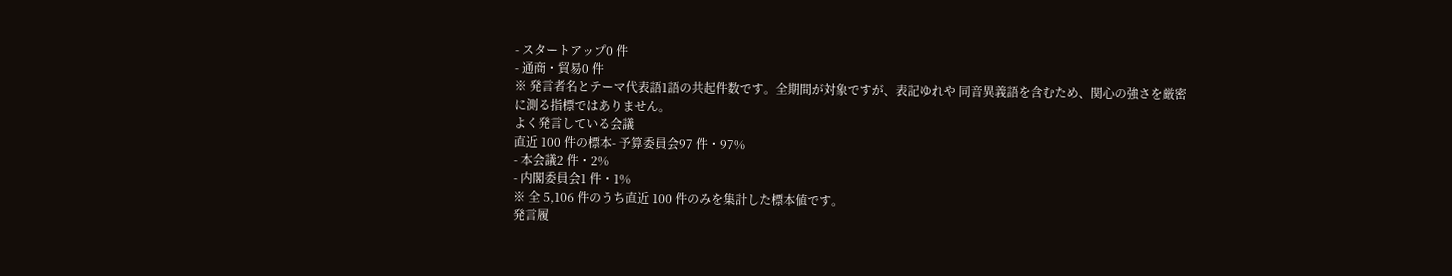- スタートアップ0 件
- 通商・貿易0 件
※ 発言者名とテーマ代表語1語の共起件数です。全期間が対象ですが、表記ゆれや 同音異義語を含むため、関心の強さを厳密に測る指標ではありません。
よく発言している会議
直近 100 件の標本- 予算委員会97 件・97%
- 本会議2 件・2%
- 内閣委員会1 件・1%
※ 全 5,106 件のうち直近 100 件のみを集計した標本値です。
発言履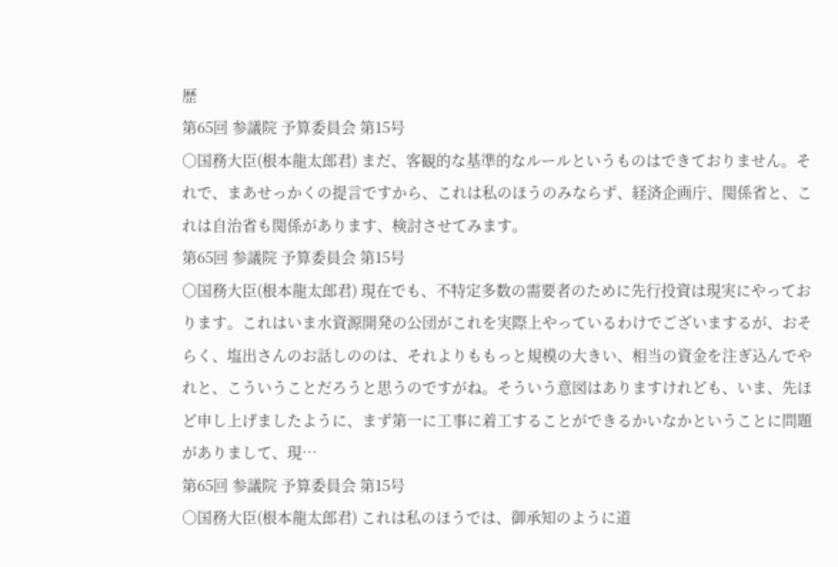歴
第65回 参議院 予算委員会 第15号
○国務大臣(根本龍太郎君) まだ、客観的な基準的なルールというものはできておりません。それで、まあせっかくの提言ですから、これは私のほうのみならず、経済企画庁、関係省と、これは自治省も関係があります、検討させてみます。
第65回 参議院 予算委員会 第15号
○国務大臣(根本龍太郎君) 現在でも、不特定多数の需要者のために先行投資は現実にやっております。これはいま水資源開発の公団がこれを実際上やっているわけでございまするが、おそらく、塩出さんのお話しののは、それよりももっと規模の大きい、相当の資金を注ぎ込んでやれと、こういうことだろうと思うのですがね。そういう意図はありますけれども、いま、先ほど申し上げましたように、まず第一に工事に着工することができるかいなかということに問題がありまして、現…
第65回 参議院 予算委員会 第15号
○国務大臣(根本龍太郎君) これは私のほうでは、御承知のように道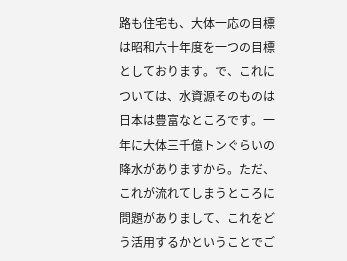路も住宅も、大体一応の目標は昭和六十年度を一つの目標としております。で、これについては、水資源そのものは日本は豊富なところです。一年に大体三千億トンぐらいの降水がありますから。ただ、これが流れてしまうところに問題がありまして、これをどう活用するかということでご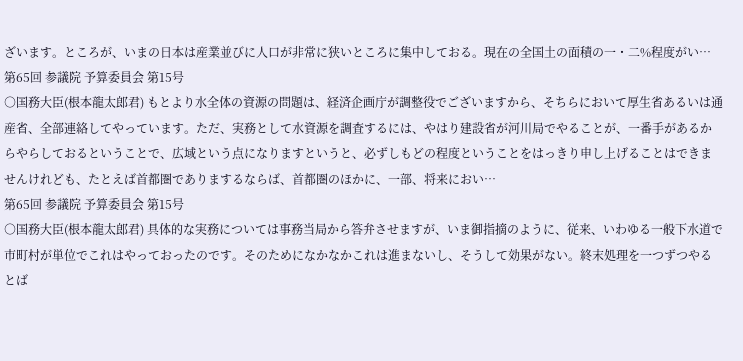ざいます。ところが、いまの日本は産業並びに人口が非常に狭いところに集中しておる。現在の全国土の面積の一・二%程度がい…
第65回 参議院 予算委員会 第15号
○国務大臣(根本龍太郎君) もとより水全体の資源の問題は、経済企画庁が調整役でございますから、そちらにおいて厚生省あるいは通産省、全部連絡してやっています。ただ、実務として水資源を調査するには、やはり建設省が河川局でやることが、一番手があるからやらしておるということで、広域という点になりますというと、必ずしもどの程度ということをはっきり申し上げることはできませんけれども、たとえば首都圏でありまするならば、首都圏のほかに、一部、将来におい…
第65回 参議院 予算委員会 第15号
○国務大臣(根本龍太郎君) 具体的な実務については事務当局から答弁させますが、いま御指摘のように、従来、いわゆる一般下水道で市町村が単位でこれはやっておったのです。そのためになかなかこれは進まないし、そうして効果がない。終末処理を一つずつやるとば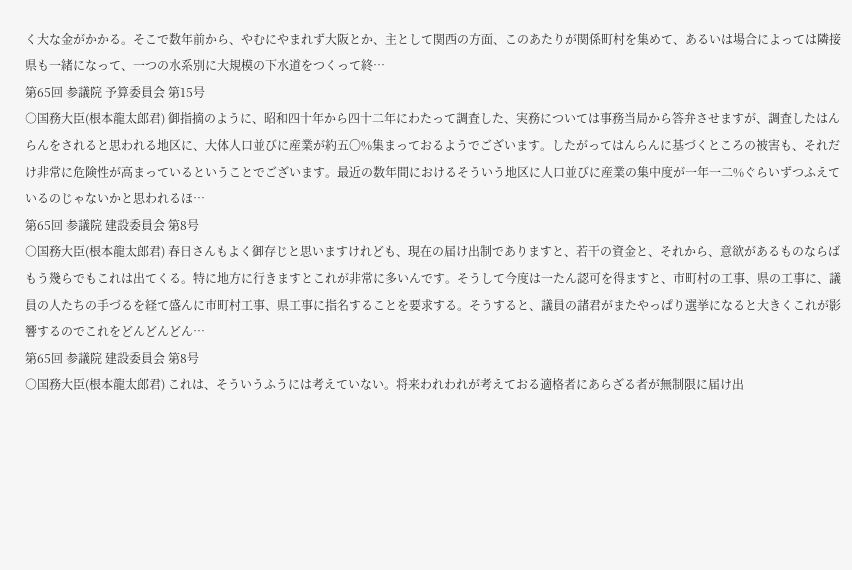く大な金がかかる。そこで数年前から、やむにやまれず大阪とか、主として関西の方面、このあたりが関係町村を集めて、あるいは場合によっては隣接県も一緒になって、一つの水系別に大規模の下水道をつくって終…
第65回 参議院 予算委員会 第15号
○国務大臣(根本龍太郎君) 御指摘のように、昭和四十年から四十二年にわたって調査した、実務については事務当局から答弁させますが、調査したはんらんをされると思われる地区に、大体人口並びに産業が約五〇%集まっておるようでございます。したがってはんらんに基づくところの被害も、それだけ非常に危険性が高まっているということでございます。最近の数年間におけるそういう地区に人口並びに産業の集中度が一年一二%ぐらいずつふえているのじゃないかと思われるほ…
第65回 参議院 建設委員会 第8号
○国務大臣(根本龍太郎君) 春日さんもよく御存じと思いますけれども、現在の届け出制でありますと、若干の資金と、それから、意欲があるものならばもう幾らでもこれは出てくる。特に地方に行きますとこれが非常に多いんです。そうして今度は一たん認可を得ますと、市町村の工事、県の工事に、議員の人たちの手づるを経て盛んに市町村工事、県工事に指名することを要求する。そうすると、議員の諸君がまたやっぱり選挙になると大きくこれが影響するのでこれをどんどんどん…
第65回 参議院 建設委員会 第8号
○国務大臣(根本龍太郎君) これは、そういうふうには考えていない。将来われわれが考えておる適格者にあらざる者が無制限に届け出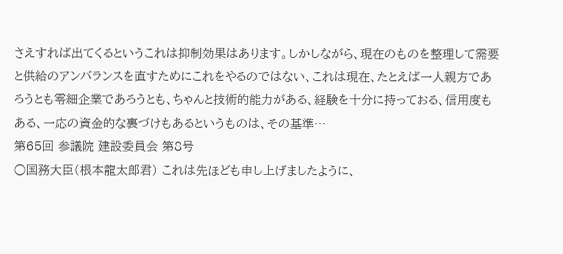さえすれば出てくるというこれは抑制効果はあります。しかしながら、現在のものを整理して需要と供給のアンバランスを直すためにこれをやるのではない、これは現在、たとえば一人親方であろうとも零細企業であろうとも、ちゃんと技術的能力がある、経験を十分に持っておる、信用度もある、一応の資金的な裏づけもあるというものは、その基準…
第65回 参議院 建設委員会 第8号
○国務大臣(根本龍太郎君) これは先ほども申し上げましたように、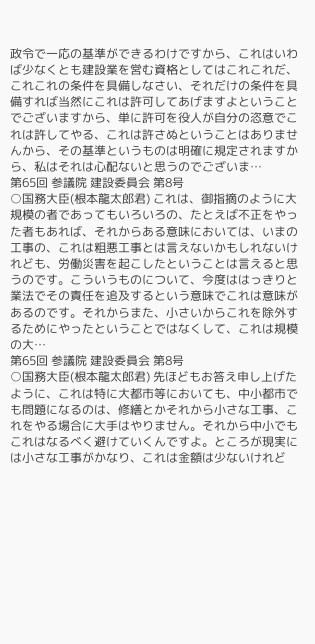政令で一応の基準ができるわけですから、これはいわば少なくとも建設業を営む資格としてはこれこれだ、これこれの条件を具備しなさい、それだけの条件を具備すれば当然にこれは許可してあげますよということでございますから、単に許可を役人が自分の恣意でこれは許してやる、これは許さぬということはありませんから、その基準というものは明確に規定されますから、私はそれは心配ないと思うのでございま…
第65回 参議院 建設委員会 第8号
○国務大臣(根本龍太郎君) これは、御指摘のように大規模の者であってもいろいろの、たとえば不正をやった者もあれば、それからある意味においては、いまの工事の、これは粗悪工事とは言えないかもしれないけれども、労働災害を起こしたということは言えると思うのです。こういうものについて、今度ははっきりと業法でその責任を追及するという意味でこれは意味があるのです。それからまた、小さいからこれを除外するためにやったということではなくして、これは規模の大…
第65回 参議院 建設委員会 第8号
○国務大臣(根本龍太郎君) 先ほどもお答え申し上げたように、これは特に大都市等においても、中小都市でも問題になるのは、修繕とかそれから小さな工事、これをやる場合に大手はやりません。それから中小でもこれはなるべく避けていくんですよ。ところが現実には小さな工事がかなり、これは金額は少ないけれど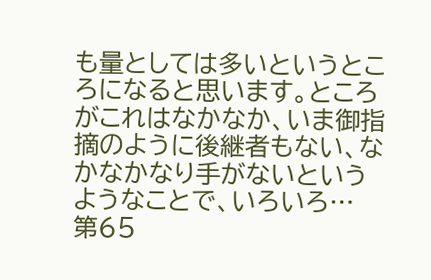も量としては多いというところになると思います。ところがこれはなかなか、いま御指摘のように後継者もない、なかなかなり手がないというようなことで、いろいろ…
第65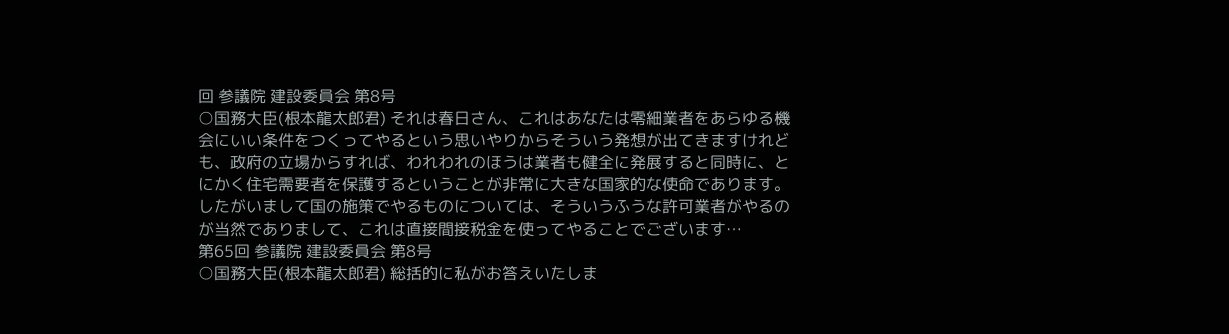回 参議院 建設委員会 第8号
○国務大臣(根本龍太郎君) それは春日さん、これはあなたは零細業者をあらゆる機会にいい条件をつくってやるという思いやりからそういう発想が出てきますけれども、政府の立場からすれば、われわれのほうは業者も健全に発展すると同時に、とにかく住宅需要者を保護するということが非常に大きな国家的な使命であります。したがいまして国の施策でやるものについては、そういうふうな許可業者がやるのが当然でありまして、これは直接間接税金を使ってやることでございます…
第65回 参議院 建設委員会 第8号
○国務大臣(根本龍太郎君) 総括的に私がお答えいたしま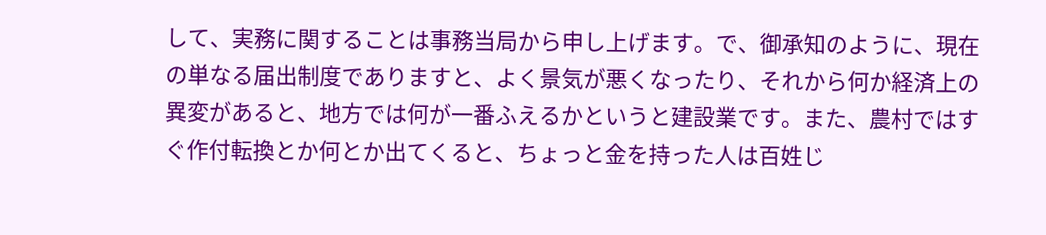して、実務に関することは事務当局から申し上げます。で、御承知のように、現在の単なる届出制度でありますと、よく景気が悪くなったり、それから何か経済上の異変があると、地方では何が一番ふえるかというと建設業です。また、農村ではすぐ作付転換とか何とか出てくると、ちょっと金を持った人は百姓じ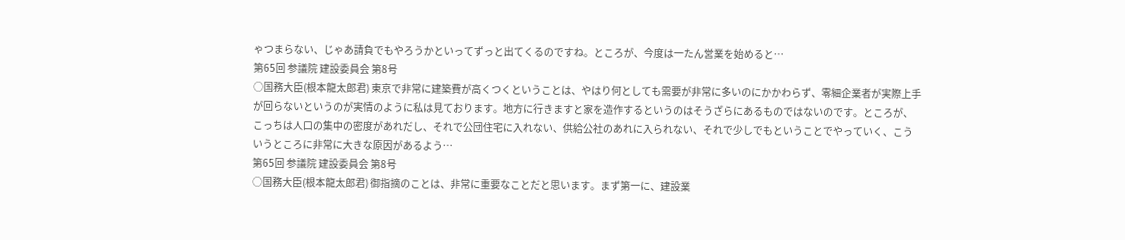ゃつまらない、じゃあ請負でもやろうかといってずっと出てくるのですね。ところが、今度は一たん営業を始めると…
第65回 参議院 建設委員会 第8号
○国務大臣(根本龍太郎君) 東京で非常に建築費が高くつくということは、やはり何としても需要が非常に多いのにかかわらず、零細企業者が実際上手が回らないというのが実情のように私は見ております。地方に行きますと家を造作するというのはそうざらにあるものではないのです。ところが、こっちは人口の集中の密度があれだし、それで公団住宅に入れない、供給公社のあれに入られない、それで少しでもということでやっていく、こういうところに非常に大きな原因があるよう…
第65回 参議院 建設委員会 第8号
○国務大臣(根本龍太郎君) 御指摘のことは、非常に重要なことだと思います。まず第一に、建設業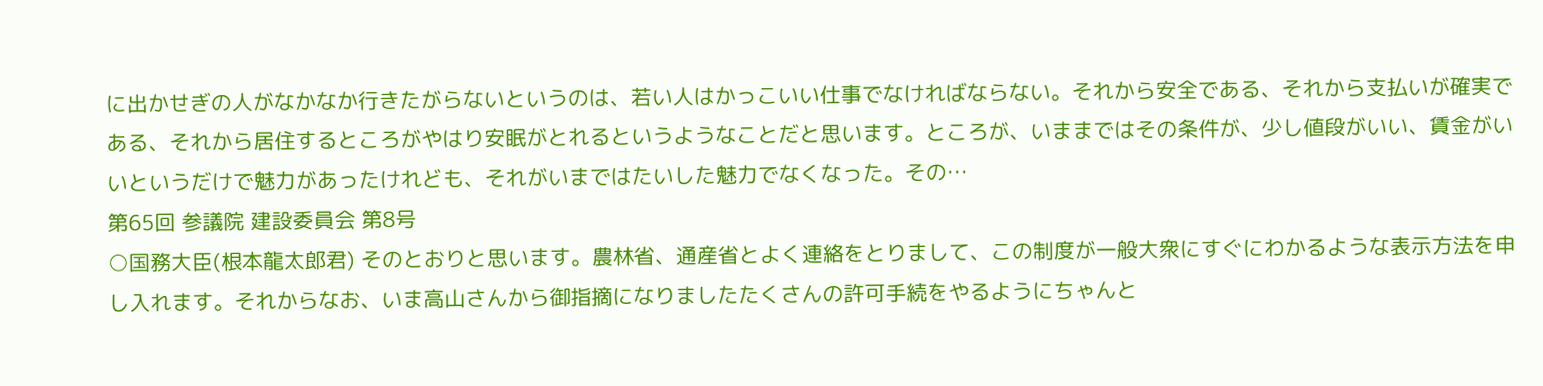に出かせぎの人がなかなか行きたがらないというのは、若い人はかっこいい仕事でなければならない。それから安全である、それから支払いが確実である、それから居住するところがやはり安眠がとれるというようなことだと思います。ところが、いままではその条件が、少し値段がいい、賃金がいいというだけで魅力があったけれども、それがいまではたいした魅力でなくなった。その…
第65回 参議院 建設委員会 第8号
○国務大臣(根本龍太郎君) そのとおりと思います。農林省、通産省とよく連絡をとりまして、この制度が一般大衆にすぐにわかるような表示方法を申し入れます。それからなお、いま高山さんから御指摘になりましたたくさんの許可手続をやるようにちゃんと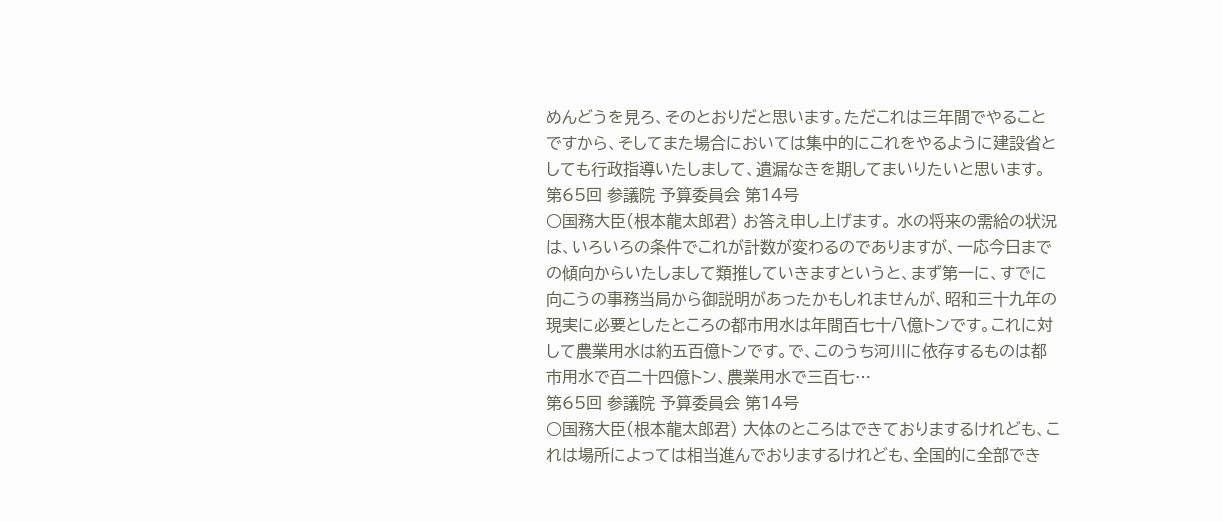めんどうを見ろ、そのとおりだと思います。ただこれは三年間でやることですから、そしてまた場合においては集中的にこれをやるように建設省としても行政指導いたしまして、遺漏なきを期してまいりたいと思います。
第65回 参議院 予算委員会 第14号
○国務大臣(根本龍太郎君) お答え申し上げます。 水の将来の需給の状況は、いろいろの条件でこれが計数が変わるのでありますが、一応今日までの傾向からいたしまして類推していきますというと、まず第一に、すでに向こうの事務当局から御説明があったかもしれませんが、昭和三十九年の現実に必要としたところの都市用水は年間百七十八億トンです。これに対して農業用水は約五百億トンです。で、このうち河川に依存するものは都市用水で百二十四億トン、農業用水で三百七…
第65回 参議院 予算委員会 第14号
○国務大臣(根本龍太郎君) 大体のところはできておりまするけれども、これは場所によっては相当進んでおりまするけれども、全国的に全部でき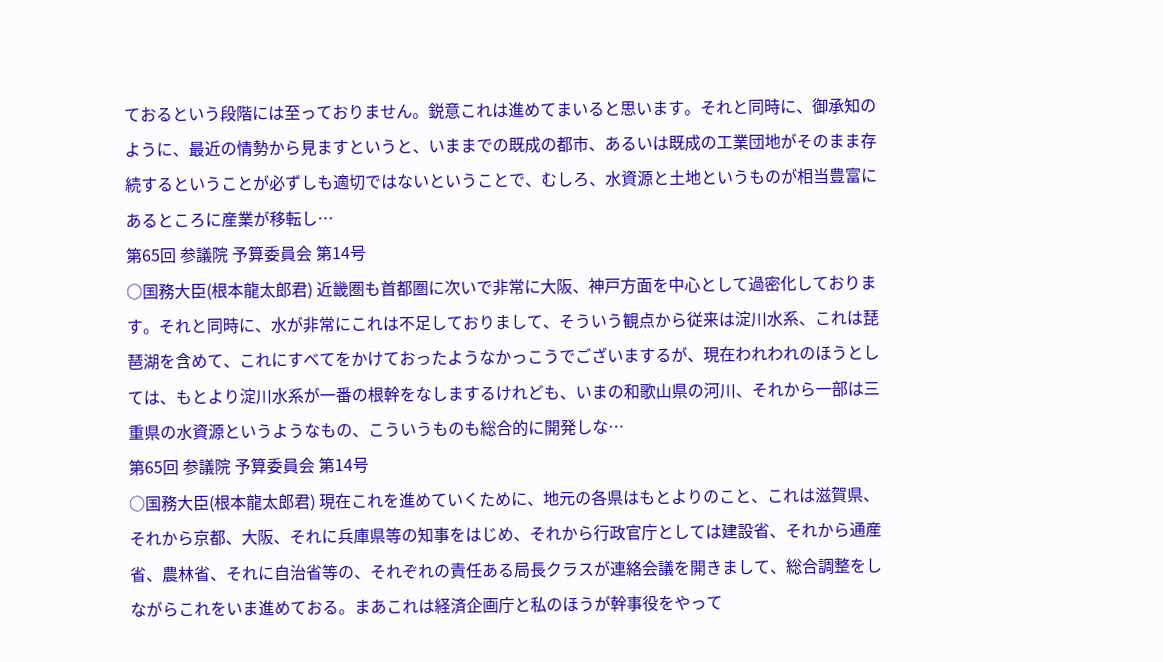ておるという段階には至っておりません。鋭意これは進めてまいると思います。それと同時に、御承知のように、最近の情勢から見ますというと、いままでの既成の都市、あるいは既成の工業団地がそのまま存続するということが必ずしも適切ではないということで、むしろ、水資源と土地というものが相当豊富にあるところに産業が移転し…
第65回 参議院 予算委員会 第14号
○国務大臣(根本龍太郎君) 近畿圏も首都圏に次いで非常に大阪、神戸方面を中心として過密化しております。それと同時に、水が非常にこれは不足しておりまして、そういう観点から従来は淀川水系、これは琵琶湖を含めて、これにすべてをかけておったようなかっこうでございまするが、現在われわれのほうとしては、もとより淀川水系が一番の根幹をなしまするけれども、いまの和歌山県の河川、それから一部は三重県の水資源というようなもの、こういうものも総合的に開発しな…
第65回 参議院 予算委員会 第14号
○国務大臣(根本龍太郎君) 現在これを進めていくために、地元の各県はもとよりのこと、これは滋賀県、それから京都、大阪、それに兵庫県等の知事をはじめ、それから行政官庁としては建設省、それから通産省、農林省、それに自治省等の、それぞれの責任ある局長クラスが連絡会議を開きまして、総合調整をしながらこれをいま進めておる。まあこれは経済企画庁と私のほうが幹事役をやって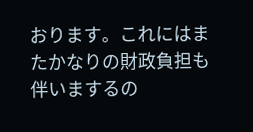おります。これにはまたかなりの財政負担も伴いまするの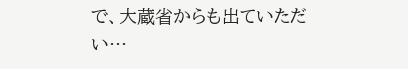で、大蔵省からも出ていただい…